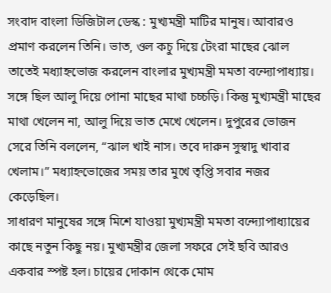সংবাদ বাংলা ডিজিটাল ডেস্ক : মুখ্যমন্ত্রী মাটির মানুষ। আবারও প্রমাণ করলেন তিনি। ভাত, ওল কচু দিয়ে টেংরা মাছের ঝোল তাতেই মধ্যাহ্নভোজ করলেন বাংলার মুখ্যমন্ত্রী মমতা বন্দ্যোপাধ্যায়। সঙ্গে ছিল আলু দিয়ে পোনা মাছের মাথা চচ্চড়ি। কিন্তু মুখ্যমন্ত্রী মাছের মাথা খেলেন না, আলু দিয়ে ভাত মেখে খেলেন। দুপুরের ভোজন সেরে তিনি বললেন, “ঝাল খাই নাস। তবে দারুন সুস্বাদু খাবার খেলাম।” মধ্যাহ্নভোজের সময় তার মুখে তৃপ্তি সবার নজর কেড়েছিল।
সাধারণ মানুষের সঙ্গে মিশে যাওয়া মুখ্যমন্ত্রী মমতা বন্দ্যোপাধ্যায়ের কাছে নতুন কিছু নয়। মুখ্যমন্ত্রীর জেলা সফরে সেই ছবি আরও একবার স্পষ্ট হল। চায়ের দোকান থেকে মোম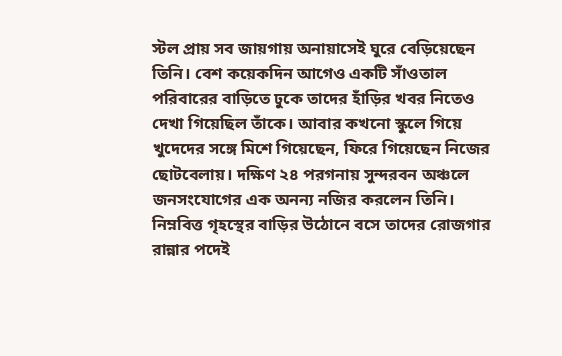স্টল প্রায় সব জায়গায় অনায়াসেই ঘুরে বেড়িয়েছেন তিনি। বেশ কয়েকদিন আগেও একটি সাঁওতাল পরিবারের বাড়িতে ঢুকে তাদের হাঁড়ির খবর নিতেও দেখা গিয়েছিল তাঁকে। আবার কখনো স্কুলে গিয়ে খুদেদের সঙ্গে মিশে গিয়েছেন, ফিরে গিয়েছেন নিজের ছোটবেলায়। দক্ষিণ ২৪ পরগনায় সুন্দরবন অঞ্চলে জনসংযোগের এক অনন্য নজির করলেন তিনি।
নিম্নবিত্ত গৃহস্থের বাড়ির উঠোনে বসে তাদের রোজগার রান্নার পদেই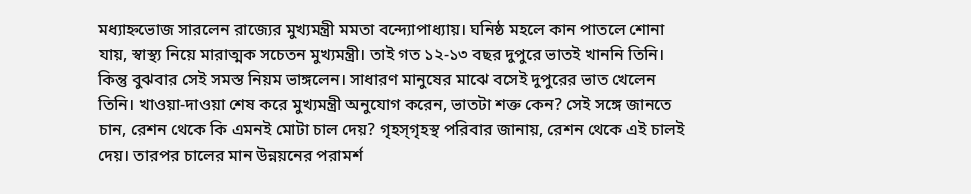মধ্যাহ্নভোজ সারলেন রাজ্যের মুখ্যমন্ত্রী মমতা বন্দ্যোপাধ্যায়। ঘনিষ্ঠ মহলে কান পাতলে শোনা যায়, স্বাস্থ্য নিয়ে মারাত্মক সচেতন মুখ্যমন্ত্রী। তাই গত ১২-১৩ বছর দুপুরে ভাতই খাননি তিনি। কিন্তু বুঝবার সেই সমস্ত নিয়ম ভাঙ্গলেন। সাধারণ মানুষের মাঝে বসেই দুপুরের ভাত খেলেন তিনি। খাওয়া-দাওয়া শেষ করে মুখ্যমন্ত্রী অনুযোগ করেন, ভাতটা শক্ত কেন? সেই সঙ্গে জানতে চান, রেশন থেকে কি এমনই মোটা চাল দেয়? গৃহস্গৃহস্থ পরিবার জানায়, রেশন থেকে এই চালই দেয়। তারপর চালের মান উন্নয়নের পরামর্শ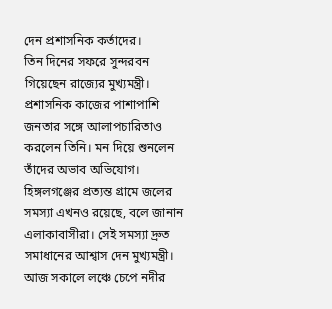দেন প্রশাসনিক কর্তাদের।
তিন দিনের সফরে সুন্দরবন গিয়েছেন রাজ্যের মুখ্যমন্ত্রী। প্রশাসনিক কাজের পাশাপাশি জনতার সঙ্গে আলাপচারিতাও করলেন তিনি। মন দিয়ে শুনলেন তাঁদের অভাব অভিযোগ। হিঙ্গলগঞ্জের প্রত্যন্ত গ্রামে জলের সমস্যা এখনও রয়েছে, বলে জানান এলাকাবাসীরা। সেই সমস্যা দ্রুত সমাধানের আশ্বাস দেন মুখ্যমন্ত্রী। আজ সকালে লঞ্চে চেপে নদীর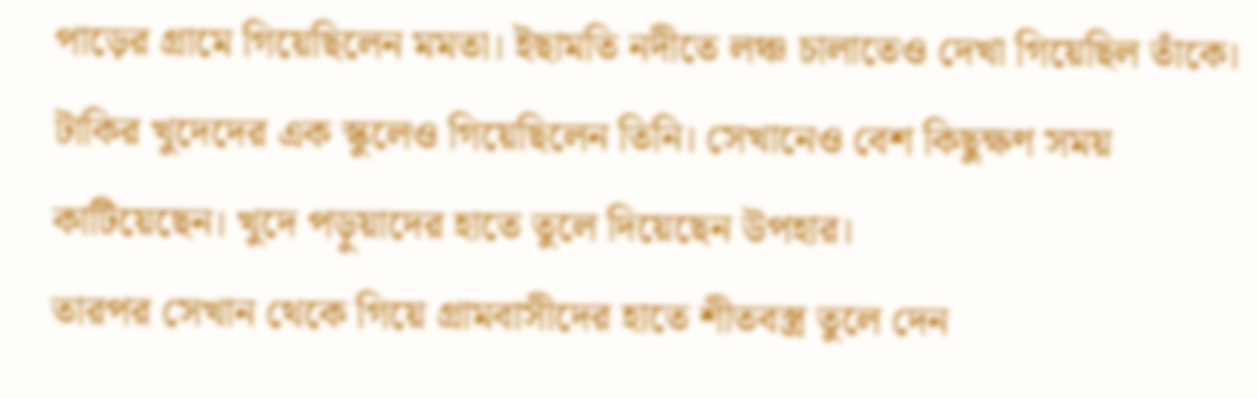পাড়ের গ্রামে গিয়েছিলেন মমতা। ইছামতি নদীতে লঞ্চ চালাতেও দেখা গিয়েছিল তাঁকে। টাকির খুদেদের এক স্কুলেও গিয়েছিলেন তিনি। সেখানেও বেশ কিছুক্ষণ সময় কাটিয়েছেন। খুদে পড়ুয়াদের হাতে তুলে দিয়েছেন উপহার।
তারপর সেখান থেকে গিয়ে গ্রামবাসীদের হাতে শীতবস্ত্র তুলে দেন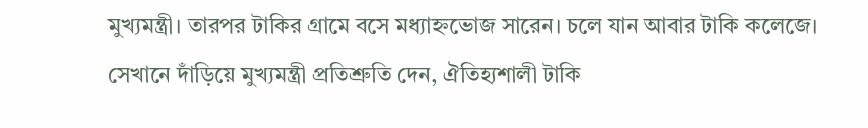মুখ্যমন্ত্রী। তারপর টাকির গ্রামে বসে মধ্যাহ্নভোজ সারেন। চলে যান আবার টাকি কলেজে। সেখানে দাঁড়িয়ে মুখ্যমন্ত্রী প্রতিশ্রুতি দেন, ঐতিহ্যশালী টাকি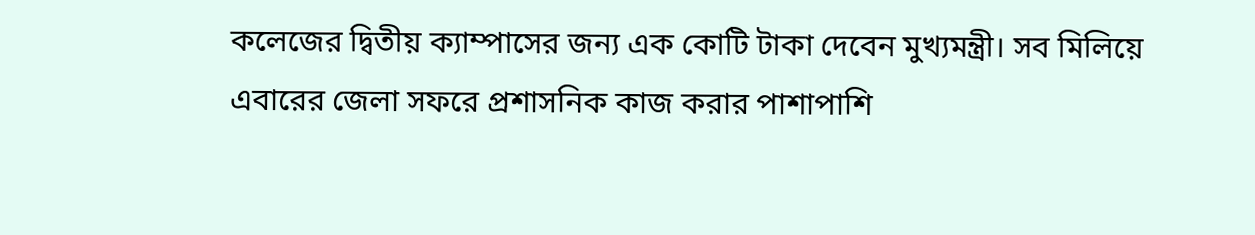কলেজের দ্বিতীয় ক্যাম্পাসের জন্য এক কোটি টাকা দেবেন মুখ্যমন্ত্রী। সব মিলিয়ে এবারের জেলা সফরে প্রশাসনিক কাজ করার পাশাপাশি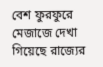বেশ ফুরফুরে মেজাজে দেখা গিয়েছে রাজ্যের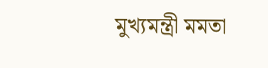মুখ্যমন্ত্রী মমতা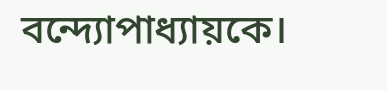বন্দ্যোপাধ্যায়কে।